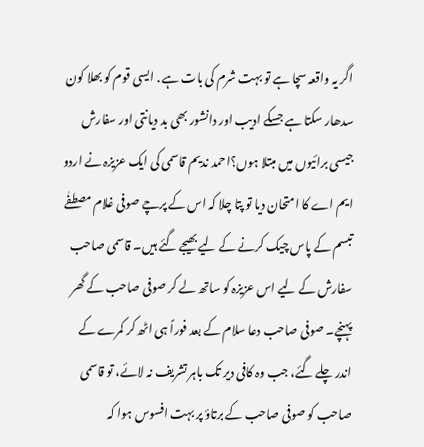اگر یہ واقعہ سچا ہے تو بہت شرم کی بات ہے . ایسی قوم کو بھلا کون سدھار سکتا ہے جسکے ادیب اور دانشور بھی بد دیانتی اور سفارش جیسی برائیوں میں مبتلا ہوں؟احمد ندیم قاسمی کی ایک عزیزہ نے اردو ایم اے کا امتحان دیا تو پتا چلا کہ اس کے پرچے صوفی غلام مصطفٰے تبسم کے پاس چیک کرنے کے لیے بھیجے گئے ہیں۔ قاسمی صاحب سفارش کے لیے اس عزیزہ کو ساتھ لے کر صوفی صاحب کے گھر پہنچے۔ صوفی صاحب دعا سلام کے بعد فوراً ہی اٹھ کر کمرے کے اندر چلے گئے، جب وہ کافی دیر تک باہر تشریف نہ لائے، تو قاسمی صاحب کو صوفی صاحب کے برتاؤ پر بہت افسوس ہوا کہ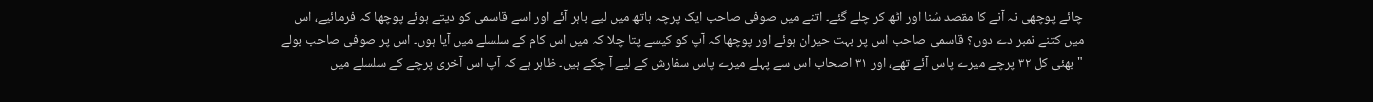چائے پوچھی نہ آنے کا مقصد سُنا اور اٹھ کر چلے گئے۔ اتنے میں صوفی صاحب ایک پرچہ ہاتھ میں لیے باہر آئے اور اسے قاسمی کو دیتے ہوئے پوچھا کہ فرمائیے، اس میں کتنے نمبر دے دوں؟ قاسمی صاحب اس پر بہت حیران ہوئے اور پوچھا کہ آپ کو کیسے پتا چلا کہ میں اس کام کے سلسلے میں آیا ہوں۔ اس پر صوفی صاحب بولے "بھئی کل ۳۲ پرچے میرے پاس آئے تھے، اور ۳۱ اصحاب اس سے پہلے میرے پاس سفارش کے لیے آ چکے ہیں۔ ظاہر ہے کہ آپ اس آخری پرچے کے سلسلے میں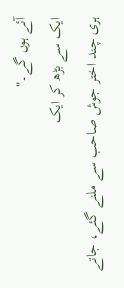آئے ہوں گے۔"
ایک سے بڑھ کر ایک
ہری چند اختر جوش صاحب سے ملنے گئے، جاتے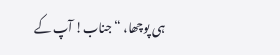ہی پوچھا، “جناب! آپ کے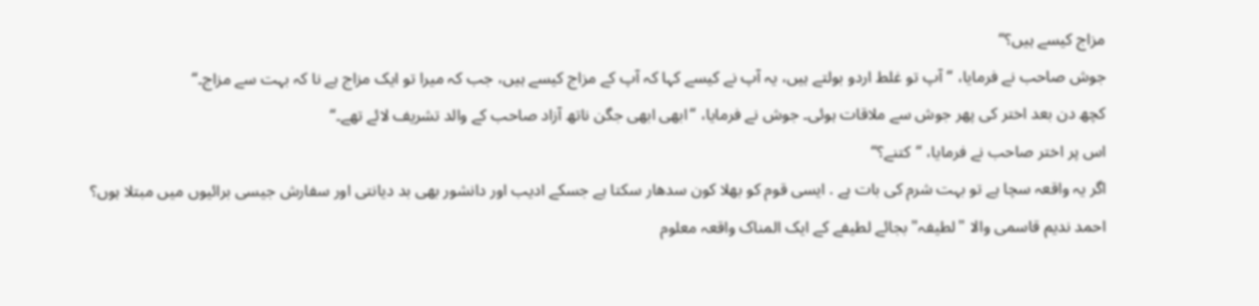مزاج کیسے ہیں؟“
جوش صاحب نے فرمایا، “آپ تو غلط اردو بولتے ہیں، یہ آپ نے کیسے کہا کہ آپ کے مزاج کیسے ہیں، جب کہ میرا تو ایک مزاج ہے نا کہ بہت سے مزاج۔“
کچھ دن بعد اختر کی پھر جوش سے ملاقات ہوئی۔ جوش نے فرمایا، “ابھی ابھی جگن ناتھ آزاد صاحب کے والد تشریف لائے تھے۔“
اس پر اختر صاحب نے فرمایا، “کتنے؟“
اگر یہ واقعہ سچا ہے تو بہت شرم کی بات ہے . ایسی قوم کو بھلا کون سدھار سکتا ہے جسکے ادیب اور دانشور بھی بد دیانتی اور سفارش جیسی برائیوں میں مبتلا ہوں؟
احمد ندیم قاسمی والا "لطیفہ" بجائے لطیفے کے ایک المناک واقعہ معلوم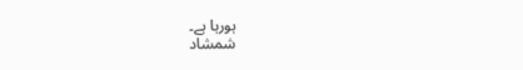ہورہا ہے۔
شمشاد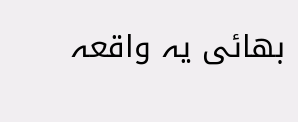بھائی یہ واقعہ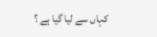کہاں سے لیا گیا ہے ؟